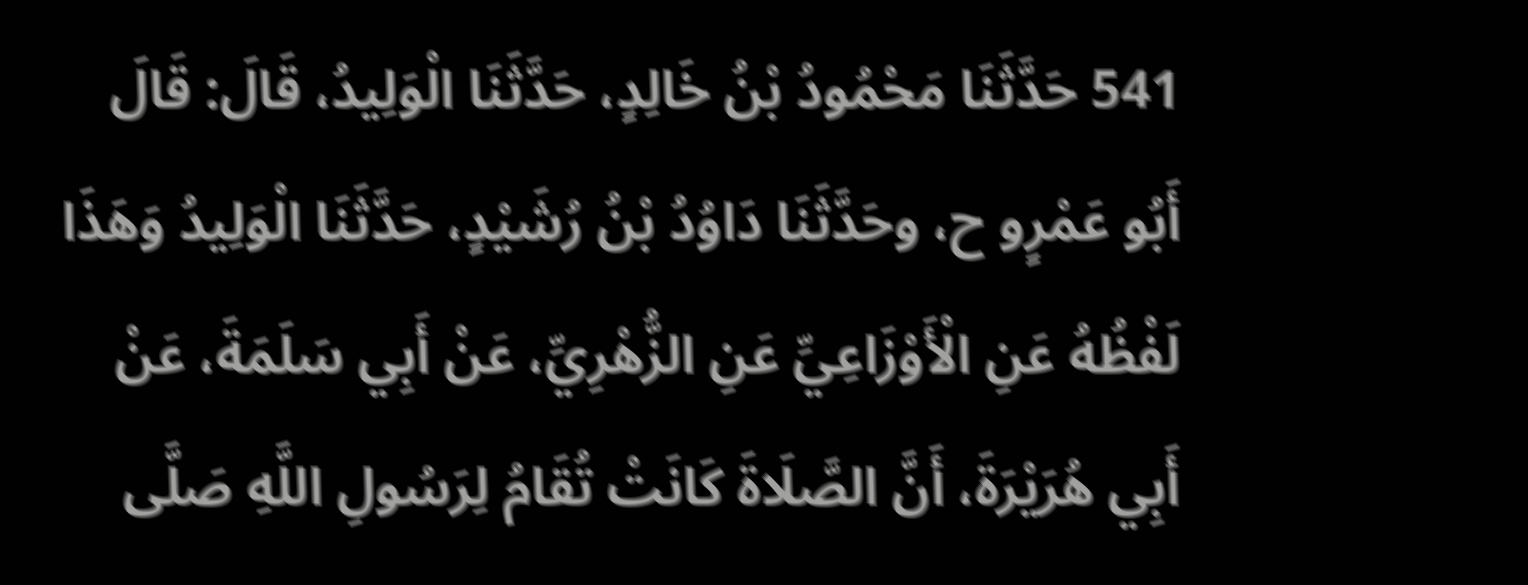541 حَدَّثَنَا مَحْمُودُ بْنُ خَالِدٍ، حَدَّثَنَا الْوَلِيدُ، قَالَ: قَالَ أَبُو عَمْرٍو ح، وحَدَّثَنَا دَاوُدُ بْنُ رُشَيْدٍ، حَدَّثَنَا الْوَلِيدُ وَهَذَا لَفْظُهُ عَنِ الْأَوْزَاعِيِّ عَنِ الزُّهْرِيِّ، عَنْ أَبِي سَلَمَةَ، عَنْ أَبِي هُرَيْرَةَ، أَنَّ الصَّلَاةَ كَانَتْ تُقَامُ لِرَسُولِ اللَّهِ صَلَّى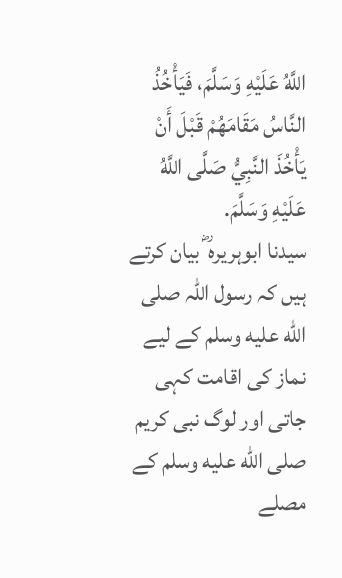اللَّهُ عَلَيْهِ وَسَلَّمَ، فَيَأْخُذُ النَّاسُ مَقَامَهُمْ قَبْلَ أَنْ يَأْخُذَ النَّبِيُّ صَلَّى اللَّهُ عَلَيْهِ وَسَلَّمَ.
سیدنا ابوہریرہ ؓ بیان کرتے ہیں کہ رسول اللہ صلى الله عليه وسلم کے لیے نماز کی اقامت کہی جاتی اور لوگ نبی کریم صلى الله عليه وسلم کے مصلے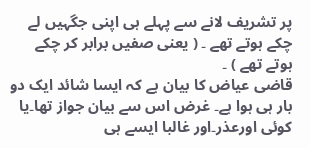پر تشریف لانے سے پہلے ہی اپنی جگہیں لے چکے ہوتے تھے ۔ ( یعنی صفیں برابر کر چکے ہوتے تھے ) ۔
قاضی عیاض کا بیان ہے کہ ایسا شائد ایک دو بار ہی ہوا ہے۔ غرض اس سے بیان جواز تھا۔یا کوئی اورعذر۔اور غالبا ایسے ہی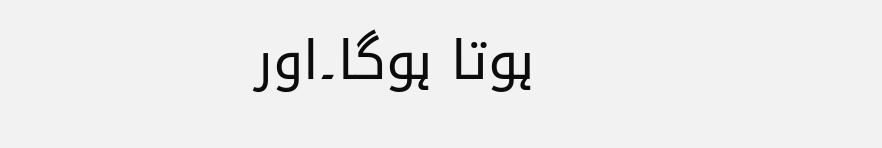ہوتا ہوگا۔اور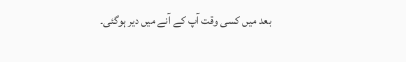بعد میں کسی وقت آپ کے آنے میں دیر ہوگئی۔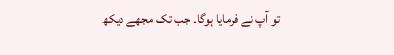تو آپ نے فرمایا ہوگا۔ جب تک مجھے دیکھ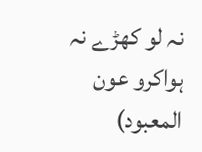نہ لو کھڑے نہ ہواکرو عون المعبود)